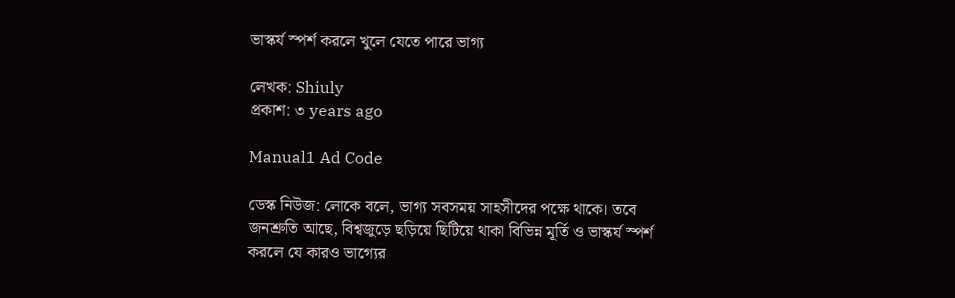ভাস্কর্য স্পর্শ করলে খুলে যেতে পারে ভাগ্য

লেখক: Shiuly
প্রকাশ: ৩ years ago

Manual1 Ad Code

ডেস্ক নিউজ: লোকে বলে, ভাগ্য সবসময় সাহসীদের পক্ষে থাকে। তবে জনশ্রুতি আছে, বিশ্বজুড়ে ছড়িয়ে ছিটিয়ে থাকা বিভিন্ন মূর্তি ও ভাস্কর্য স্পর্শ করলে যে কারও ভাগ্যের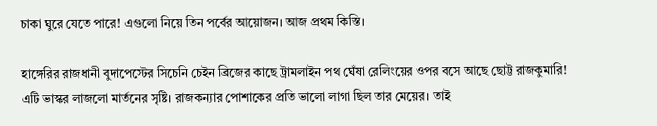চাকা ঘুরে যেতে পারে! এগুলো নিয়ে তিন পর্বের আয়োজন। আজ প্রথম কিস্তি।

হাঙ্গেরির রাজধানী বুদাপেস্টের সিচেনি চেইন ব্রিজের কাছে ট্রামলাইন পথ ঘেঁষা রেলিংয়ের ওপর বসে আছে ছোট্ট রাজকুমারি! এটি ভাস্কর লাজলো মার্তনের সৃষ্টি। রাজকন্যার পোশাকের প্রতি ভালো লাগা ছিল তার মেয়ের। তাই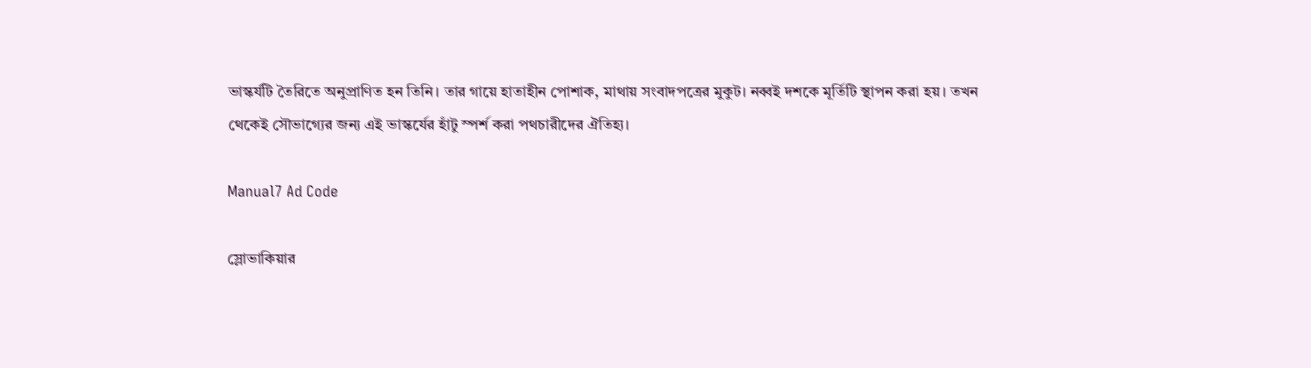ভাস্কর্যটি তৈরিতে অনুপ্রাণিত হন তিনি। তার গায়ে হাতাহীন পোশাক, মাথায় সংবাদপত্রের মুকুট। নব্বই দশকে মূর্তিটি স্থাপন করা হয়। তখন থেকেই সৌভাগ্যের জন্য এই ভাস্কর্যের হাঁটু স্পর্শ করা পথচারীদের ঐতিহ্য।

Manual7 Ad Code

স্লোভাকিয়ার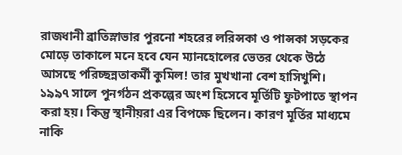রাজধানী ব্রাতিস্লাভার পুরনো শহরের লরিন্সকা ও পান্সকা সড়কের মোড়ে তাকালে মনে হবে যেন ম্যানহোলের ভেতর থেকে উঠে আসছে পরিচ্ছন্নতাকর্মী কুমিল! তার মুখখানা বেশ হাসিখুশি। ১৯৯৭ সালে পুনর্গঠন প্রকল্পের অংশ হিসেবে মূর্তিটি ফুটপাতে স্থাপন করা হয়। কিন্তু স্থানীয়রা এর বিপক্ষে ছিলেন। কারণ মূর্তির মাধ্যমে নাকি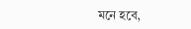মনে হবে,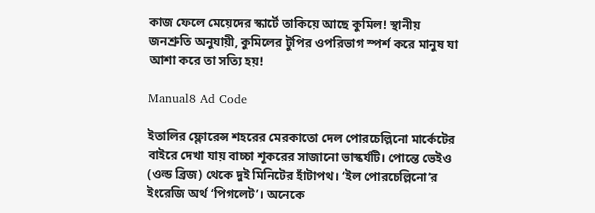কাজ ফেলে মেয়েদের স্কার্টে তাকিয়ে আছে কুমিল! স্থানীয় জনশ্রুতি অনুযায়ী, কুমিলের টুপির ওপরিভাগ স্পর্শ করে মানুষ যা আশা করে তা সত্যি হয়!

Manual8 Ad Code

ইতালির ফ্লোরেন্স শহরের মেরকাতো দেল পোরচেল্লিনো মার্কেটের বাইরে দেখা যায় বাচ্চা শূকরের সাজানো ভাস্কর্যটি। পোন্তে ভেইও (ওল্ড ব্রিজ) থেকে দুই মিনিটের হাঁটাপথ। ‘ইল পোরচেল্লিনো’র ইংরেজি অর্থ ‘পিগলেট’। অনেকে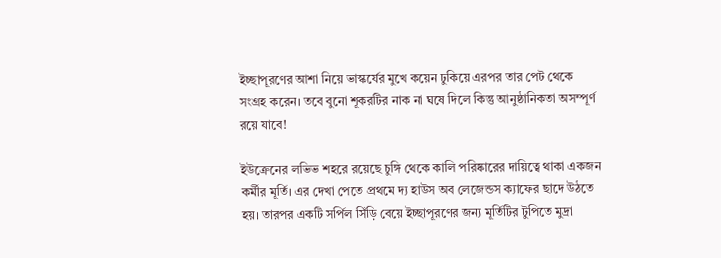ইচ্ছাপূরণের আশা নিয়ে ভাস্কর্যের মুখে কয়েন ঢুকিয়ে এরপর তার পেট থেকে সংগ্রহ করেন। তবে বুনো শূকরটির নাক না ঘষে দিলে কিন্তু আনুষ্ঠানিকতা অসম্পূর্ণ রয়ে যাবে!

ইউক্রেনের লভিভ শহরে রয়েছে চুঙ্গি থেকে কালি পরিষ্কারের দায়িত্বে থাকা একজন কর্মীর মূর্তি। এর দেখা পেতে প্রথমে দ্য হাউস অব লেজেন্ডস ক্যাফের ছাদে উঠতে হয়। তারপর একটি সর্পিল সিঁড়ি বেয়ে ইচ্ছাপূরণের জন্য মূর্তিটির টুপিতে মুদ্রা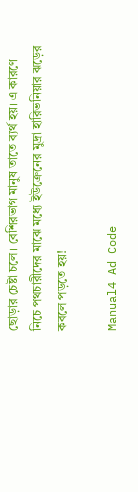ছোড়ার চেষ্টা চলে। বেশিরভাগ মানুষ তাতে ব্যর্থ হয়। এ কারণে নিচে পথচারীদের মাঝে মধ্যে ইউক্রেনের মুদ্রা হারিভনিয়ার ঝড়ের কবলে পড়তে হয়!

Manual4 Ad Code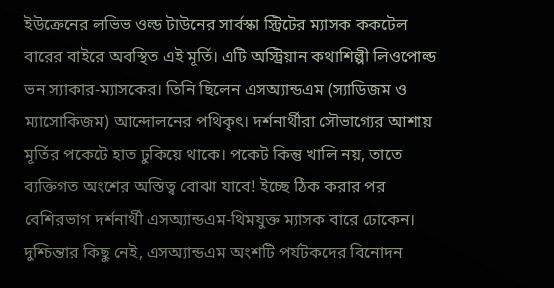ইউক্রেনের লভিভ ওল্ড টাউনের সার্বস্কা স্ট্রিটের ম্যাসক ককটেল বারের বাইরে অবস্থিত এই মূর্তি। এটি অস্ট্রিয়ান কথাশিল্পী লিওপোল্ড ভন স্যাকার-ম্যাসকের। তিনি ছিলেন এসঅ্যান্ডএম (স্যাডিজম ও ম্যাসোকিজম) আন্দোলনের পথিকৃৎ। দর্শনার্থীরা সৌভাগ্যের আশায় মূর্তির পকেটে হাত ঢুকিয়ে থাকে। পকেট কিন্তু খালি নয়, তাতে ব্যক্তিগত অংশের অস্তিত্ব বোঝা যাবে! ইচ্ছে ঠিক করার পর বেশিরভাগ দর্শনার্থী এসঅ্যান্ডএম-থিমযুক্ত ম্যাসক বারে ঢোকেন। দুশ্চিন্তার কিছু নেই, এসঅ্যান্ডএম অংশটি পর্যটকদের বিনোদন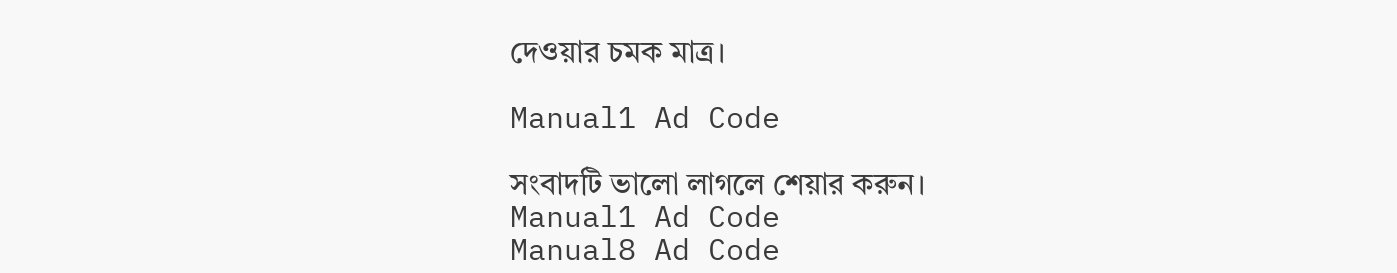দেওয়ার চমক মাত্র।

Manual1 Ad Code

সংবাদটি ভালো লাগলে শেয়ার করুন।
Manual1 Ad Code
Manual8 Ad Code